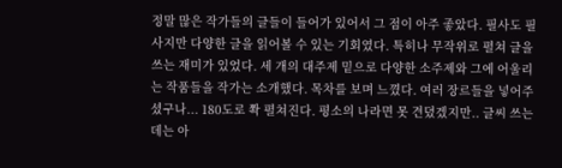정말 많은 작가들의 글들이 들어가 있어서 그 점이 아주 좋았다. 필사도 필사지만 다양한 글을 읽어볼 수 있는 기회였다. 특히나 무작위로 펼쳐 글을 쓰는 재미가 있었다. 세 개의 대주제 밑으로 다양한 소주제와 그에 어울리는 작품들을 작가는 소개했다. 목차를 보며 느꼈다. 여러 장르들을 넣어주셨구나... 180도로 쫙 펼쳐진다. 평소의 나라면 못 견뎠겠지만.. 글씨 쓰는 데는 아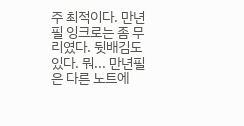주 최적이다. 만년필 잉크로는 좀 무리였다. 뒷배김도 있다. 뭐... 만년필은 다른 노트에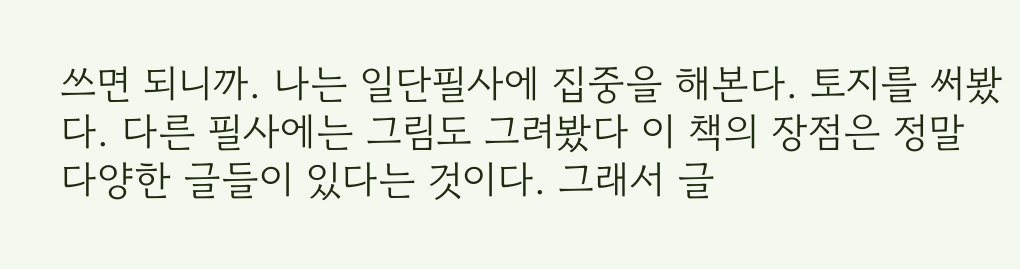쓰면 되니까. 나는 일단필사에 집중을 해본다. 토지를 써봤다. 다른 필사에는 그림도 그려봤다 이 책의 장점은 정말 다양한 글들이 있다는 것이다. 그래서 글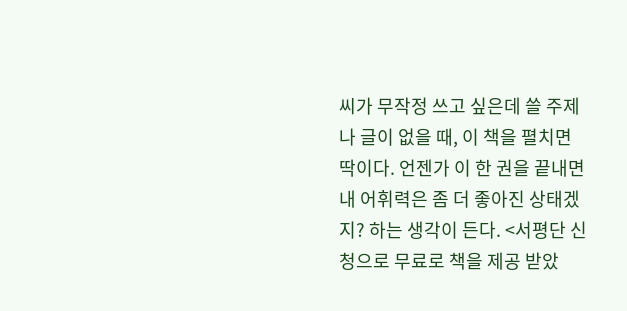씨가 무작정 쓰고 싶은데 쓸 주제나 글이 없을 때, 이 책을 펼치면 딱이다. 언젠가 이 한 권을 끝내면 내 어휘력은 좀 더 좋아진 상태겠지? 하는 생각이 든다. <서평단 신청으로 무료로 책을 제공 받았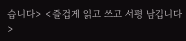습니다> <즐겁게 읽고 쓰고 서평 남깁니다>